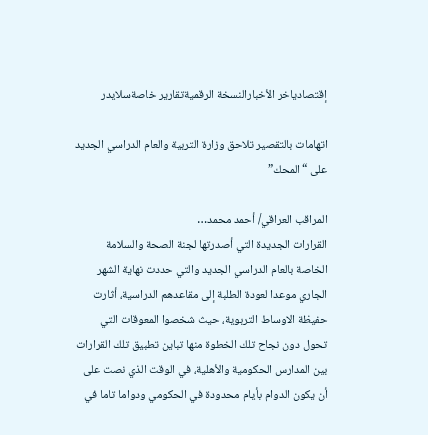إقتصادياخر الأخبارالنسخة الرقميةتقارير خاصةسلايدر

اتهامات بالتقصير تلاحق وزارة التربية والعام الدراسي الجديد على “المحك”

المراقب العراقي/ أحمد محمد…
القرارات الجديدة التي أصدرتها لجنة الصحة والسلامة الخاصة بالعام الدراسي الجديد والتي حددت نهاية الشهر الجاري موعدا لعودة الطلبة إلى مقاعدهم الدراسية، أثارت حفيظة الاوساط التربوية، حيث شخصوا المعوقات التي تحول دون نجاح تلك الخطوة منها تباين تطبيق تلك القرارات بين المدارس الحكومية والأهلية، في الوقت الذي نصت على أن يكون الدوام بأيام محدودة في الحكومي ودواما تاما في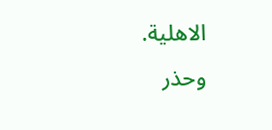الاهلية.
وحذر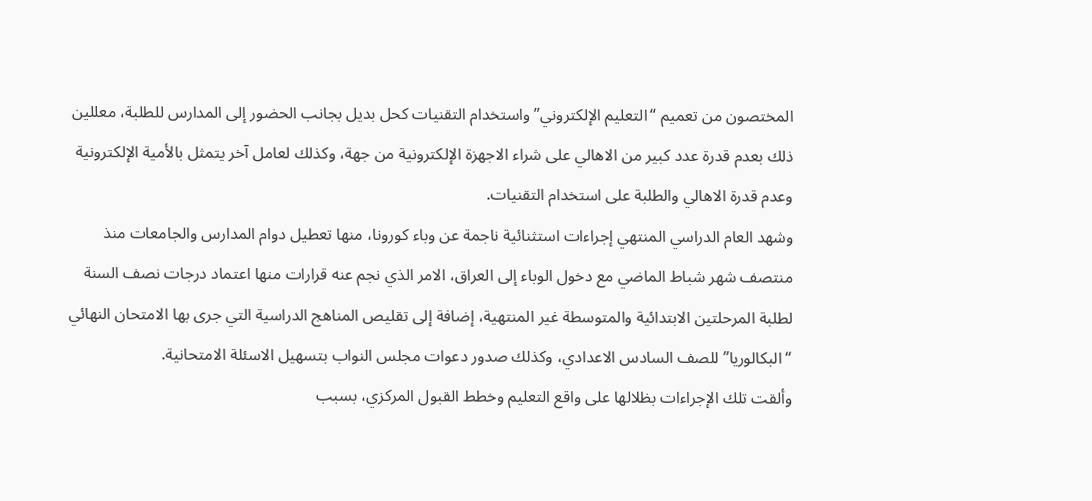المختصون من تعميم “التعليم الإلكتروني” واستخدام التقنيات كحل بديل بجانب الحضور إلى المدارس للطلبة، معللين ذلك بعدم قدرة عدد كبير من الاهالي على شراء الاجهزة الإلكترونية من جهة، وكذلك لعامل آخر يتمثل بالأمية الإلكترونية وعدم قدرة الاهالي والطلبة على استخدام التقنيات.
وشهد العام الدراسي المنتهي إجراءات استثنائية ناجمة عن وباء كورونا، منها تعطيل دوام المدارس والجامعات منذ منتصف شهر شباط الماضي مع دخول الوباء إلى العراق، الامر الذي نجم عنه قرارات منها اعتماد درجات نصف السنة لطلبة المرحلتين الابتدائية والمتوسطة غير المنتهية، إضافة إلى تقليص المناهج الدراسية التي جرى بها الامتحان النهائي “البكالوريا” للصف السادس الاعدادي، وكذلك صدور دعوات مجلس النواب بتسهيل الاسئلة الامتحانية.
وألقت تلك الإجراءات بظلالها على واقع التعليم وخطط القبول المركزي، بسبب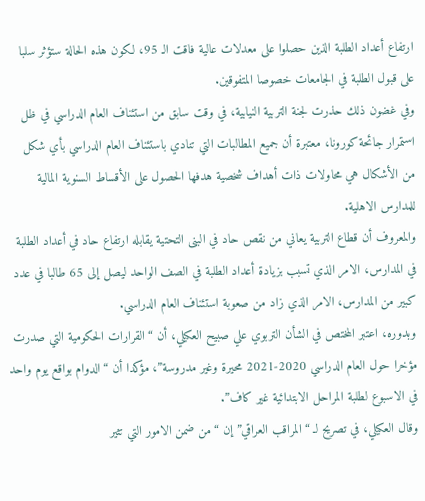ارتفاع أعداد الطلبة الذين حصلوا على معدلات عالية فاقت الـ 95، لكون هذه الحالة ستؤثر سلبا على قبول الطلبة في الجامعات خصوصا المتفوقين.
وفي غضون ذلك حذرت لجنة التربية النيابية، في وقت سابق من استئناف العام الدراسي في ظل استمرار جائحة كورونا، معتبرة أن جميع المطالبات التي تنادي باستئناف العام الدراسي بأي شكل من الأشكال هي محاولات ذات أهداف شخصية هدفها الحصول على الأقساط السنوية المالية للمدارس الاهلية.
والمعروف أن قطاع التربية يعاني من نقص حاد في البنى التحتية يقابله ارتفاع حاد في أعداد الطلبة في المدارس، الامر الذي تسبب بزيادة أعداد الطلبة في الصف الواحد ليصل إلى 65 طالبا في عدد كبير من المدارس، الامر الذي زاد من صعوبة استئناف العام الدراسي.
وبدوره، اعتبر المختص في الشأن التربوي علي صبيح العكيلي، أن “القرارات الحكومية التي صدرت مؤخرا حول العام الدراسي 2020-2021 محيرة وغير مدروسة”، مؤكدا أن “الدوام بواقع يوم واحد في الاسبوع لطلبة المراحل الابتدائية غير كاف”.
وقال العكيلي، في تصريح لـ “المراقب العراقي” إن “من ضمن الامور التي تثير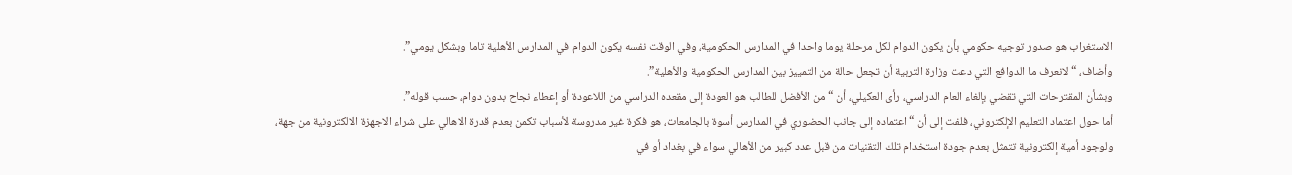الاستغراب هو صدور توجيه حكومي بأن يكون الدوام لكل مرحلة يوما واحدا في المدارس الحكومية، وفي الوقت نفسه يكون الدوام في المدارس الأهلية تاما وبشكل يومي”.
وأضاف، “لانعرف ما الدوافع التي دعت وزارة التربية أن تجعل حالة من التمييز بين المدارس الحكومية والأهلية”.
وبشأن المقترحات التي تقضي بإلغاء العام الدراسي، رأى العكيلي، أن “من الأفضل للطالب هو العودة إلى مقعده الدراسي من اللاعودة أو إعطاء نجاح بدون دوام، حسب قوله”.
أما حول اعتماد التعليم الإلكتروني، فلفت إلى أن “اعتماده إلى جانب الحضوري في المدارس أسوة بالجامعات، هو فكرة غير مدروسة لأسباب تكمن بعدم قدرة الاهالي على شراء الاجهزة الالكترونية من جهة، ولوجود أمية إلكترونية تتمثل بعدم جودة استخدام تلك التقنيات من قبل عدد كبير من الأهالي سواء في بغداد أو في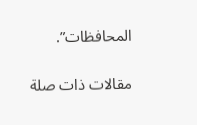المحافظات”.

مقالات ذات صلة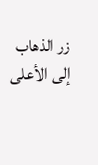زر الذهاب إلى الأعلى